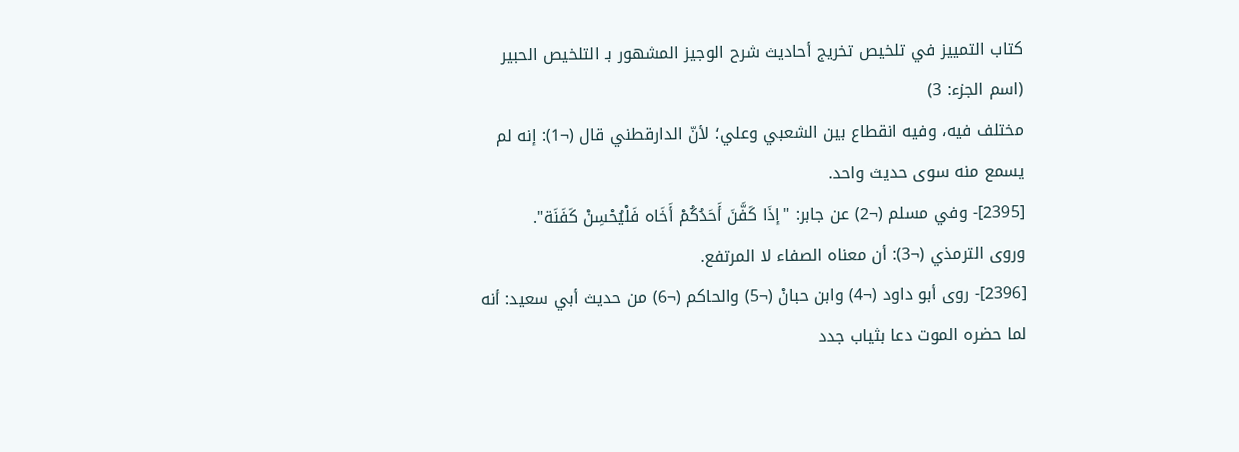كتاب التمييز في تلخيص تخريج أحاديث شرح الوجيز المشهور بـ التلخيص الحبير (اسم الجزء: 3)
مختلف فيه، وفيه انقطاع بين الشعبي وعلي؛ لأنّ الدارقطني قال (¬1): إنه لم يسمع منه سوى حديث واحد.
[2395]- وفي مسلم (¬2) عن جابر: "إذَا كَفَّنَ أَحَدُكُمْ أَخَاه فَلْيُحْسِنْ كَفَنَة".
وروى الترمذي (¬3): أن معناه الصفاء لا المرتفع.
[2396]- روى أبو داود (¬4) وابن حبانْ (¬5) والحاكم (¬6) من حديث أبي سعيد: أنه لما حضره الموت دعا بثياب جدد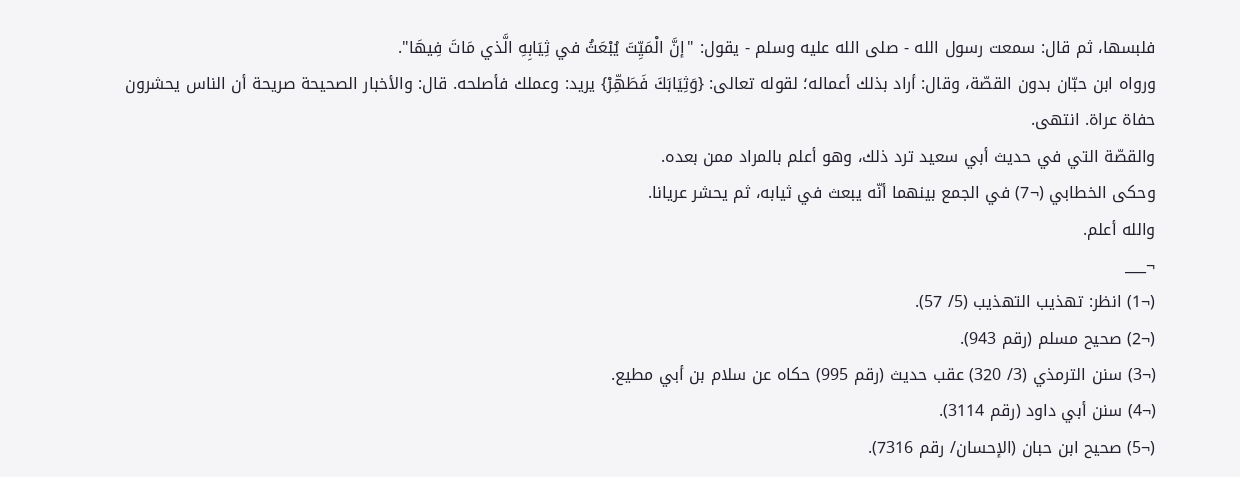فلبسها، ثم قال: سمعت رسول الله - صلى الله عليه وسلم - يقول: "إنَّ الْمَيِّتَ يُبْعَثُ في ثِيَابِهِ الَّذي مَاتَ فِيهَا".
ورواه ابن حبّان بدون القصّة، وقال: أراد بذلك أعماله؛ لقوله تعالى: {وَثِيَابَكَ فَطَهِّرْ} يريد: وعملك فأصلحه. قال: والأخبار الصحيحة صريحة أن الناس يحشرون حفاة عراة. انتهى.
والقصّة التي في حديث أبي سعيد ترد ذلك، وهو أعلم بالمراد ممن بعده.
وحكى الخطابي (¬7) في الجمع بينهما أنّه يبعث في ثيابه، ثم يحشر عريانا.
والله أعلم.
¬___
(¬1) انظر: تهذيب التهذيب (5/ 57).
(¬2) صحيح مسلم (رقم 943).
(¬3) سنن الترمذي (3/ 320) عقب حديث (رقم 995) حكاه عن سلام بن أبي مطيع.
(¬4) سنن أبي داود (رقم 3114).
(¬5) صحيح ابن حبان (الإحسان/ رقم 7316).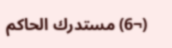(¬6) مستدرك الحاكم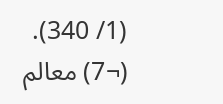(1/ 340).
(¬7) معالم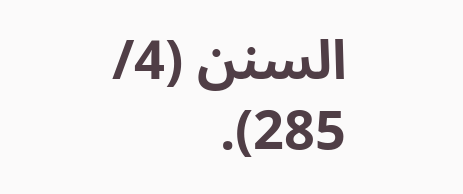السنن (4/ 285).